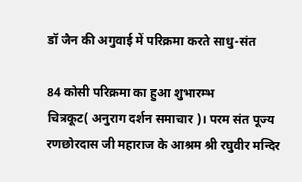डॉ जैन की अगुवाई में परिक्रमा करते साधु-संत

84 कोसी परिक्रमा का हुआ शुभारम्भ
चित्रकूट( अनुराग दर्शन समाचार )। परम संत पूज्य रणछोरदास जी महाराज के आश्रम श्री रघुवीर मन्दिर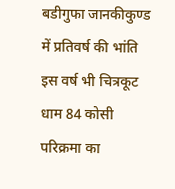बडीगुफा जानकीकुण्ड में प्रतिवर्ष की भांति इस वर्ष भी चित्रकूट धाम 84 कोसी परिक्रमा का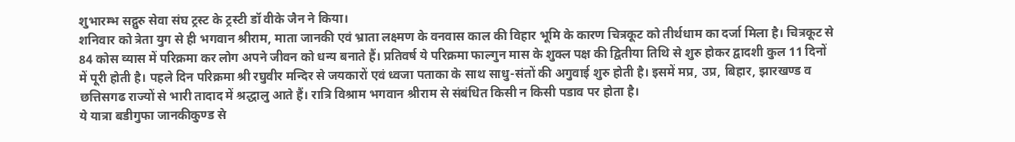शुभारम्भ सद्गुरु सेवा संघ ट्रस्ट के ट्रस्टी डॉ वीके जैन ने किया।
शनिवार को त्रेता युग से ही भगवान श्रीराम, माता जानकी एवं भ्राता लक्ष्मण के वनवास काल की विहार भूमि के कारण चित्रकूट को तीर्थधाम का दर्जा मिला है। चित्रकूट से 84 कोस व्यास में परिक्रमा कर लोग अपने जीवन को धन्य बनाते हैं। प्रतिवर्ष ये परिक्रमा फाल्गुन मास के शुक्ल पक्ष की द्वितीया तिथि से शुरु होकर द्वादशी कुल 11 दिनों में पूरी होती है। पहले दिन परिक्रमा श्री रघुवीर मन्दिर से जयकारों एवं ध्वजा पताका के साथ साधु-संतों की अगुवाई शुरु होती है। इसमें मप्र, उप्र, बिहार, झारखण्ड व छत्तिसगढ राज्यों से भारी तादाद में श्रद्धालु आते हैं। रात्रि विश्राम भगवान श्रीराम से संबंधित किसी न किसी पडाव पर होता है।
ये यात्रा बडीगुफा जानकीकुण्ड से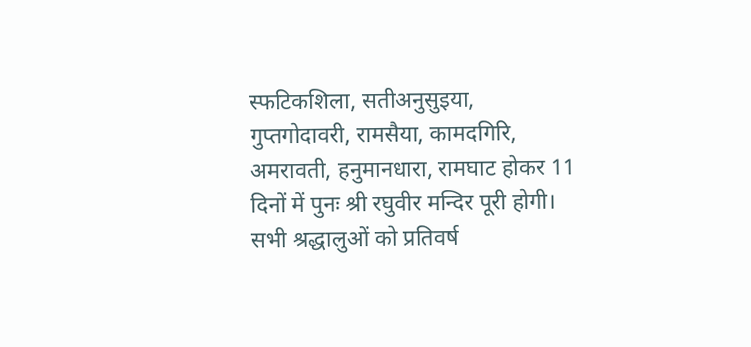स्फटिकशिला, सतीअनुसुइया, गुप्तगोदावरी, रामसैया, कामदगिरि, अमरावती, हनुमानधारा, रामघाट होकर 11 दिनों में पुनः श्री रघुवीर मन्दिर पूरी होगी। सभी श्रद्धालुओं को प्रतिवर्ष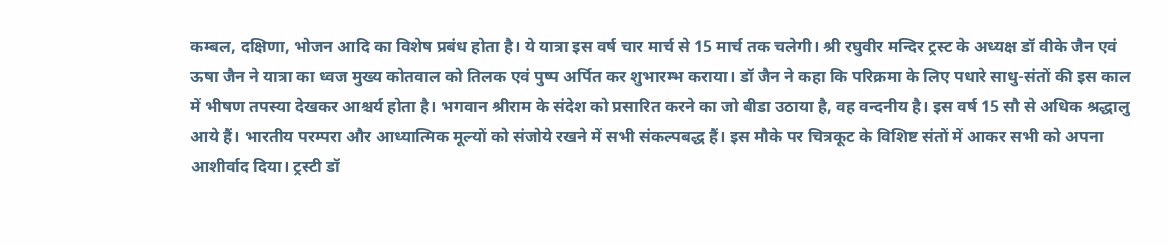कम्बल, दक्षिणा, भोजन आदि का विशेष प्रबंध होता है। ये यात्रा इस वर्ष चार मार्च से 15 मार्च तक चलेगी। श्री रघुवीर मन्दिर ट्रस्ट के अध्यक्ष डॉ वीके जैन एवं ऊषा जैन ने यात्रा का ध्वज मुख्य कोतवाल को तिलक एवं पुष्प अर्पित कर शुभारम्भ कराया। डॉ जैन ने कहा कि परिक्रमा के लिए पधारे साधु-संतों की इस काल में भीषण तपस्या देखकर आश्चर्य होता है। भगवान श्रीराम के संदेश को प्रसारित करने का जो बीडा उठाया है, वह वन्दनीय है। इस वर्ष 15 सौ से अधिक श्रद्धालु आये हैं। भारतीय परम्परा और आध्यात्मिक मूल्यों को संजोये रखने में सभी संकल्पबद्ध हैं। इस मौके पर चित्रकूट के विशिष्ट संतों में आकर सभी को अपना आशीर्वाद दिया। ट्रस्टी डॉ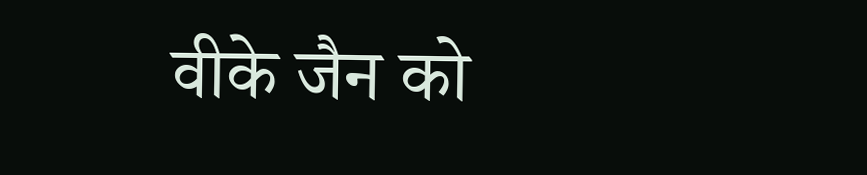वीके जैन को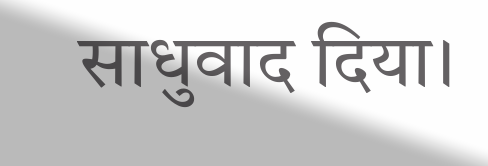साधुवाद दिया।